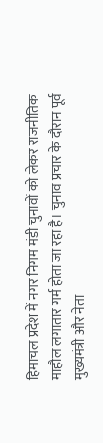हिमाचल प्रदेश में नगर निगम मंडी चुनावों को लेकर राजनीतिक माहौल लगातार गर्म होता जा रहा है। चुनाव प्रचार के दौरान पूर्व मुख्यमंत्री और नेता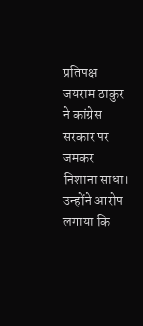प्रतिपक्ष जयराम ठाकुर ने कांग्रेस सरकार पर जमकर निशाना साधा। उन्होंने आरोप लगाया कि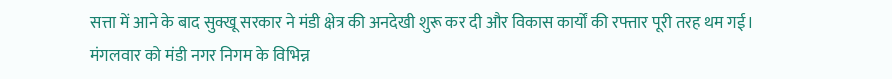सत्ता में आने के बाद सुक्खू सरकार ने मंडी क्षेत्र की अनदेखी शुरू कर दी और विकास कार्यों की रफ्तार पूरी तरह थम गई।
मंगलवार को मंडी नगर निगम के विभिन्न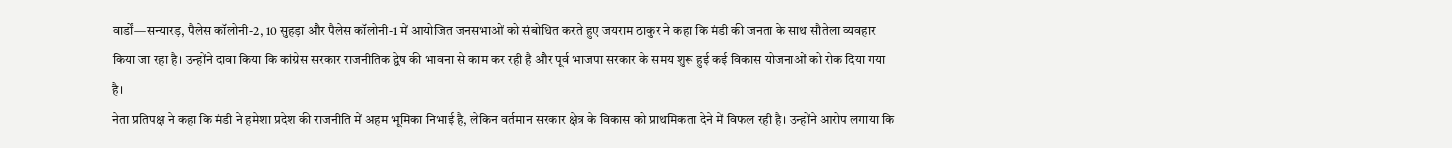वार्डों—सन्यारड़, पैलेस कॉलोनी-2, 10 सुहड़ा और पैलेस कॉलोनी-1 में आयोजित जनसभाओं को संबोधित करते हुए जयराम ठाकुर ने कहा कि मंडी की जनता के साथ सौतेला व्यवहार किया जा रहा है। उन्होंने दावा किया कि कांग्रेस सरकार राजनीतिक द्वेष की भावना से काम कर रही है और पूर्व भाजपा सरकार के समय शुरू हुई कई विकास योजनाओं को रोक दिया गया है।
नेता प्रतिपक्ष ने कहा कि मंडी ने हमेशा प्रदेश की राजनीति में अहम भूमिका निभाई है, लेकिन वर्तमान सरकार क्षेत्र के विकास को प्राथमिकता देने में विफल रही है। उन्होंने आरोप लगाया कि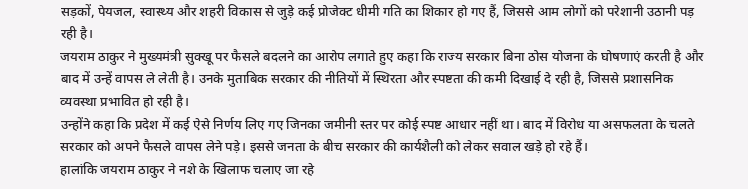सड़कों, पेयजल, स्वास्थ्य और शहरी विकास से जुड़े कई प्रोजेक्ट धीमी गति का शिकार हो गए हैं, जिससे आम लोगों को परेशानी उठानी पड़ रही है।
जयराम ठाकुर ने मुख्यमंत्री सुक्खू पर फैसले बदलने का आरोप लगाते हुए कहा कि राज्य सरकार बिना ठोस योजना के घोषणाएं करती है और बाद में उन्हें वापस ले लेती है। उनके मुताबिक सरकार की नीतियों में स्थिरता और स्पष्टता की कमी दिखाई दे रही है, जिससे प्रशासनिक व्यवस्था प्रभावित हो रही है।
उन्होंने कहा कि प्रदेश में कई ऐसे निर्णय लिए गए जिनका जमीनी स्तर पर कोई स्पष्ट आधार नहीं था। बाद में विरोध या असफलता के चलते सरकार को अपने फैसले वापस लेने पड़े। इससे जनता के बीच सरकार की कार्यशैली को लेकर सवाल खड़े हो रहे हैं।
हालांकि जयराम ठाकुर ने नशे के खिलाफ चलाए जा रहे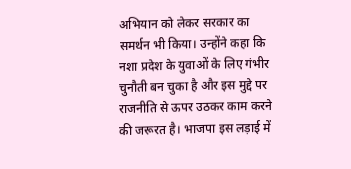अभियान को लेकर सरकार का समर्थन भी किया। उन्होंने कहा कि नशा प्रदेश के युवाओं के लिए गंभीर चुनौती बन चुका है और इस मुद्दे पर राजनीति से ऊपर उठकर काम करने की जरूरत है। भाजपा इस लड़ाई में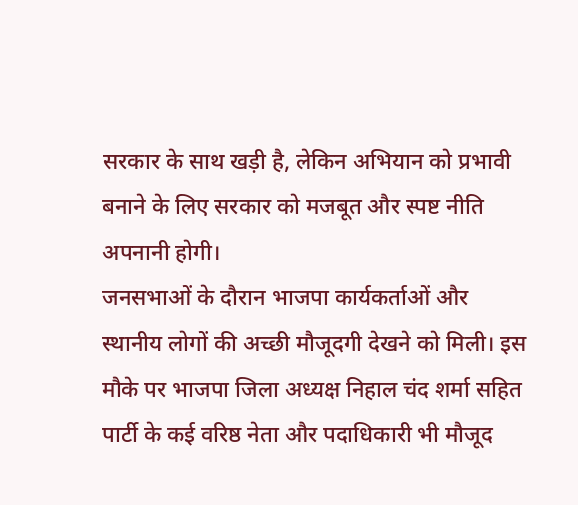सरकार के साथ खड़ी है, लेकिन अभियान को प्रभावी बनाने के लिए सरकार को मजबूत और स्पष्ट नीति अपनानी होगी।
जनसभाओं के दौरान भाजपा कार्यकर्ताओं और स्थानीय लोगों की अच्छी मौजूदगी देखने को मिली। इस मौके पर भाजपा जिला अध्यक्ष निहाल चंद शर्मा सहित पार्टी के कई वरिष्ठ नेता और पदाधिकारी भी मौजूद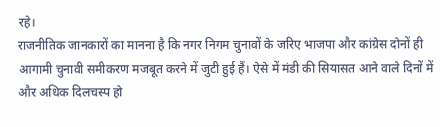रहे।
राजनीतिक जानकारों का मानना है कि नगर निगम चुनावों के जरिए भाजपा और कांग्रेस दोनों ही आगामी चुनावी समीकरण मजबूत करने में जुटी हुई हैं। ऐसे में मंडी की सियासत आने वाले दिनों में और अधिक दिलचस्प हो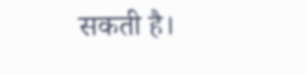सकती है।